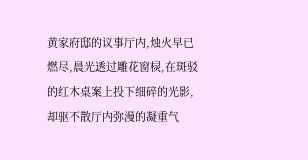黄家府邸的议事厅内,烛火早已燃尽,晨光透过雕花窗棂,在斑驳的红木桌案上投下细碎的光影,却驱不散厅内弥漫的凝重气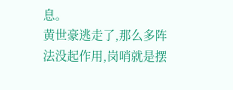息。
黄世豪逃走了,那么多阵法没起作用,岗哨就是摆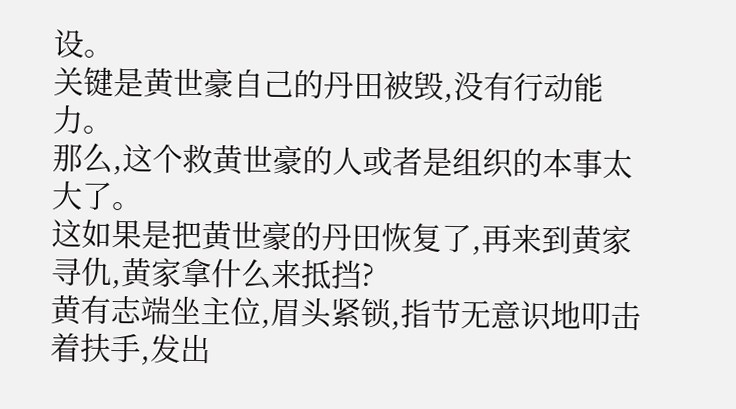设。
关键是黄世豪自己的丹田被毁,没有行动能力。
那么,这个救黄世豪的人或者是组织的本事太大了。
这如果是把黄世豪的丹田恢复了,再来到黄家寻仇,黄家拿什么来抵挡?
黄有志端坐主位,眉头紧锁,指节无意识地叩击着扶手,发出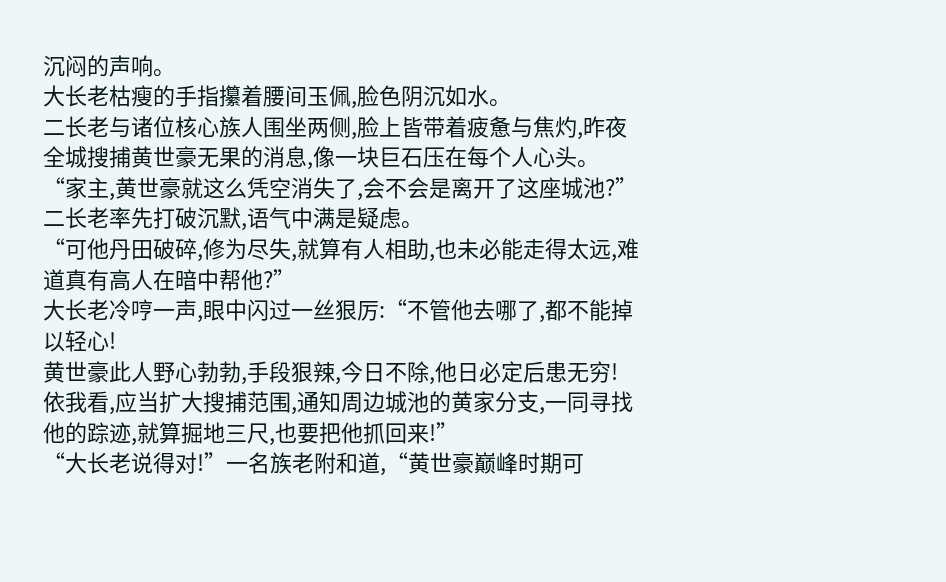沉闷的声响。
大长老枯瘦的手指攥着腰间玉佩,脸色阴沉如水。
二长老与诸位核心族人围坐两侧,脸上皆带着疲惫与焦灼,昨夜全城搜捕黄世豪无果的消息,像一块巨石压在每个人心头。
“家主,黄世豪就这么凭空消失了,会不会是离开了这座城池?”二长老率先打破沉默,语气中满是疑虑。
“可他丹田破碎,修为尽失,就算有人相助,也未必能走得太远,难道真有高人在暗中帮他?”
大长老冷哼一声,眼中闪过一丝狠厉:“不管他去哪了,都不能掉以轻心!
黄世豪此人野心勃勃,手段狠辣,今日不除,他日必定后患无穷!
依我看,应当扩大搜捕范围,通知周边城池的黄家分支,一同寻找他的踪迹,就算掘地三尺,也要把他抓回来!”
“大长老说得对!”一名族老附和道,“黄世豪巅峰时期可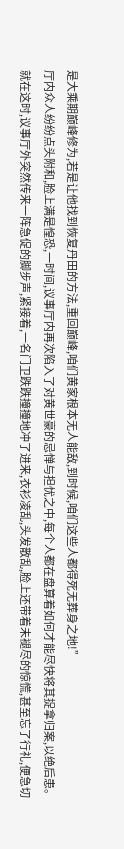是大乘期巅峰修为,若是让他找到恢复丹田的方法,重回巅峰,咱们黄家根本无人能敌,到时候,咱们这些人都得死无葬身之地!”
厅内众人纷纷点头附和,脸上满是惶恐,一时间,议事厅内再次陷入了对黄世豪的忌惮与担忧之中,每个人都在盘算着如何才能尽快将其捉拿归案,以绝后患。
就在这时,议事厅外突然传来一阵急促的脚步声,紧接着,一名门卫跌跌撞撞地冲了进来,衣衫凌乱,头发散乱,脸上还带着未褪尽的惊慌,甚至忘了行礼,便急切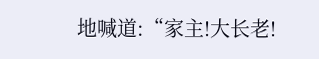地喊道:“家主!大长老!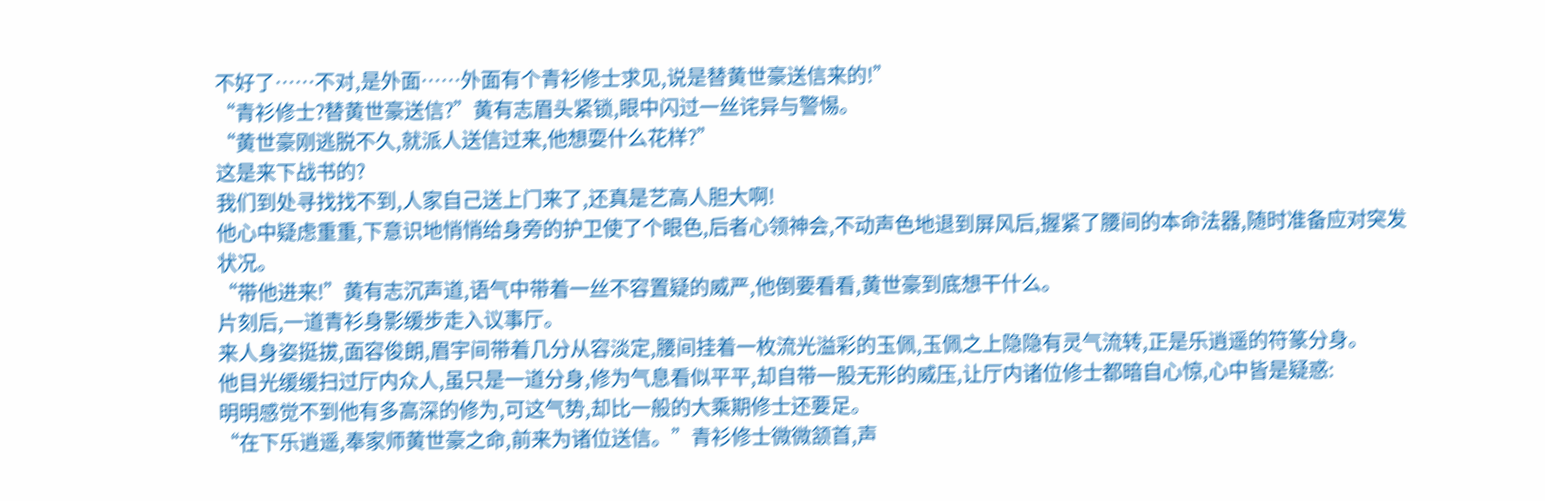不好了……不对,是外面……外面有个青衫修士求见,说是替黄世豪送信来的!”
“青衫修士?替黄世豪送信?”黄有志眉头紧锁,眼中闪过一丝诧异与警惕。
“黄世豪刚逃脱不久,就派人送信过来,他想耍什么花样?”
这是来下战书的?
我们到处寻找找不到,人家自己送上门来了,还真是艺高人胆大啊!
他心中疑虑重重,下意识地悄悄给身旁的护卫使了个眼色,后者心领神会,不动声色地退到屏风后,握紧了腰间的本命法器,随时准备应对突发状况。
“带他进来!”黄有志沉声道,语气中带着一丝不容置疑的威严,他倒要看看,黄世豪到底想干什么。
片刻后,一道青衫身影缓步走入议事厅。
来人身姿挺拔,面容俊朗,眉宇间带着几分从容淡定,腰间挂着一枚流光溢彩的玉佩,玉佩之上隐隐有灵气流转,正是乐逍遥的符篆分身。
他目光缓缓扫过厅内众人,虽只是一道分身,修为气息看似平平,却自带一股无形的威压,让厅内诸位修士都暗自心惊,心中皆是疑惑:
明明感觉不到他有多高深的修为,可这气势,却比一般的大乘期修士还要足。
“在下乐逍遥,奉家师黄世豪之命,前来为诸位送信。”青衫修士微微颔首,声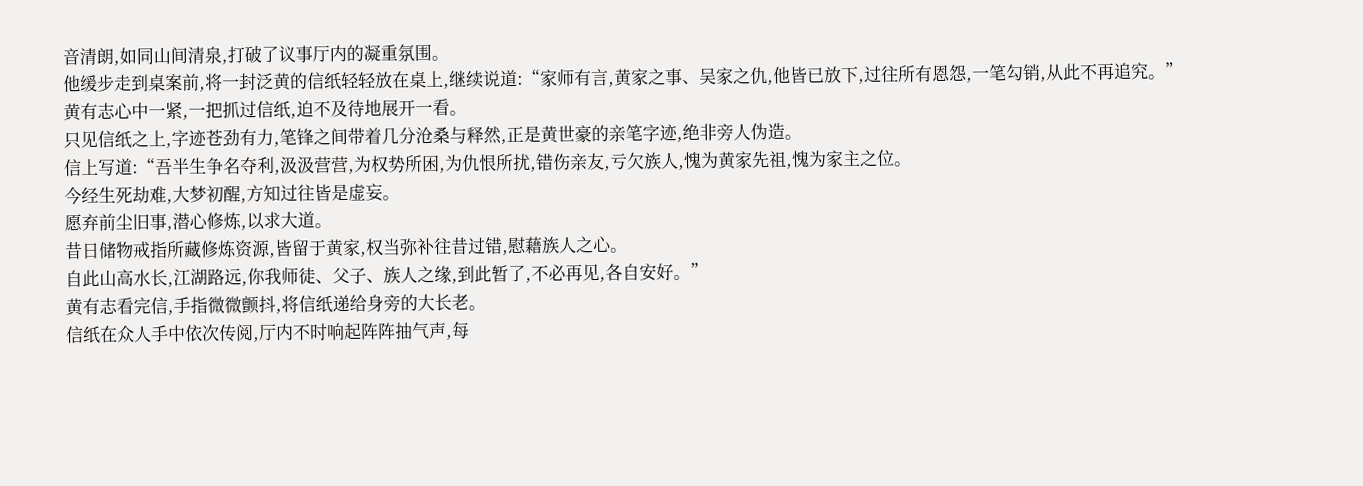音清朗,如同山间清泉,打破了议事厅内的凝重氛围。
他缓步走到桌案前,将一封泛黄的信纸轻轻放在桌上,继续说道:“家师有言,黄家之事、吴家之仇,他皆已放下,过往所有恩怨,一笔勾销,从此不再追究。”
黄有志心中一紧,一把抓过信纸,迫不及待地展开一看。
只见信纸之上,字迹苍劲有力,笔锋之间带着几分沧桑与释然,正是黄世豪的亲笔字迹,绝非旁人伪造。
信上写道:“吾半生争名夺利,汲汲营营,为权势所困,为仇恨所扰,错伤亲友,亏欠族人,愧为黄家先祖,愧为家主之位。
今经生死劫难,大梦初醒,方知过往皆是虚妄。
愿弃前尘旧事,潜心修炼,以求大道。
昔日储物戒指所藏修炼资源,皆留于黄家,权当弥补往昔过错,慰藉族人之心。
自此山高水长,江湖路远,你我师徒、父子、族人之缘,到此暂了,不必再见,各自安好。”
黄有志看完信,手指微微颤抖,将信纸递给身旁的大长老。
信纸在众人手中依次传阅,厅内不时响起阵阵抽气声,每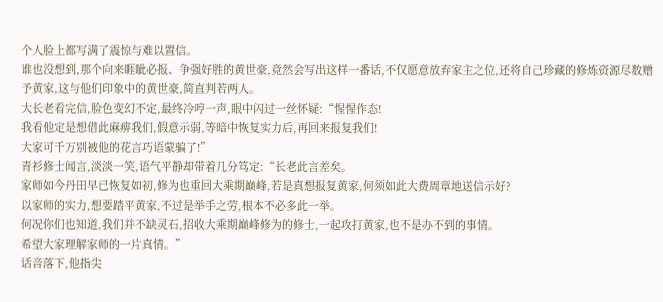个人脸上都写满了震惊与难以置信。
谁也没想到,那个向来睚眦必报、争强好胜的黄世豪,竟然会写出这样一番话,不仅愿意放弃家主之位,还将自己珍藏的修炼资源尽数赠予黄家,这与他们印象中的黄世豪,简直判若两人。
大长老看完信,脸色变幻不定,最终冷哼一声,眼中闪过一丝怀疑:“惺惺作态!
我看他定是想借此麻痹我们,假意示弱,等暗中恢复实力后,再回来报复我们!
大家可千万别被他的花言巧语蒙骗了!”
青衫修士闻言,淡淡一笑,语气平静却带着几分笃定:“长老此言差矣。
家师如今丹田早已恢复如初,修为也重回大乘期巅峰,若是真想报复黄家,何须如此大费周章地送信示好?
以家师的实力,想要踏平黄家,不过是举手之劳,根本不必多此一举。
何况你们也知道,我们并不缺灵石,招收大乘期巅峰修为的修士,一起攻打黄家,也不是办不到的事情。
希望大家理解家师的一片真情。”
话音落下,他指尖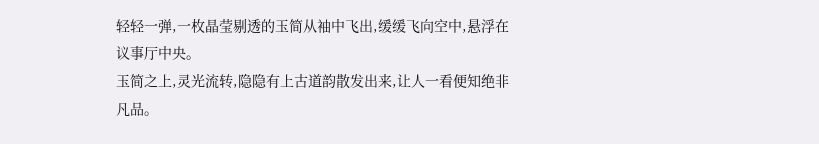轻轻一弹,一枚晶莹剔透的玉简从袖中飞出,缓缓飞向空中,悬浮在议事厅中央。
玉简之上,灵光流转,隐隐有上古道韵散发出来,让人一看便知绝非凡品。